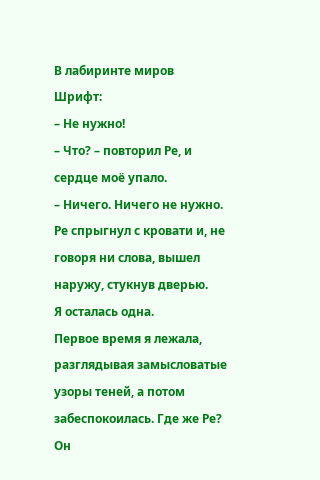В лабиринте миров
Шрифт:
– Не нужно!
– Что? – повторил Ре, и сердце моё упало.
– Ничего. Ничего не нужно.
Ре спрыгнул с кровати и, не говоря ни слова, вышел наружу, стукнув дверью.
Я осталась одна.
Первое время я лежала, разглядывая замысловатые узоры теней, а потом забеспокоилась. Где же Ре? Он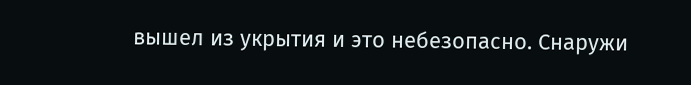вышел из укрытия и это небезопасно. Снаружи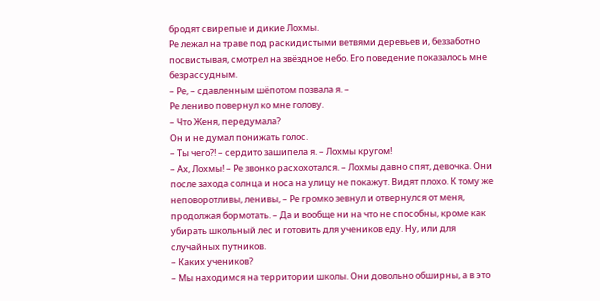бродят свирепые и дикие Лохмы.
Ре лежал на траве под раскидистыми ветвями деревьев и, беззаботно посвистывая, смотрел на звёздное небо. Его поведение показалось мне безрассудным.
– Ре, – сдавленным шёпотом позвала я. –
Ре лениво повернул ко мне голову.
– Что Женя, передумала?
Он и не думал понижать голос.
– Ты чего?! – сердито зашипела я. – Лохмы кругом!
– Ах, Лохмы! – Ре звонко расхохотался. – Лохмы давно спят, девочка. Они после захода солнца и носа на улицу не покажут. Видят плохо. К тому же неповоротливы, ленивы, – Ре громко зевнул и отвернулся от меня, продолжая бормотать. – Да и вообще ни на что не способны, кроме как убирать школьный лес и готовить для учеников еду. Ну, или для случайных путников.
– Каких учеников?
– Мы находимся на территории школы. Они довольно обширны, а в это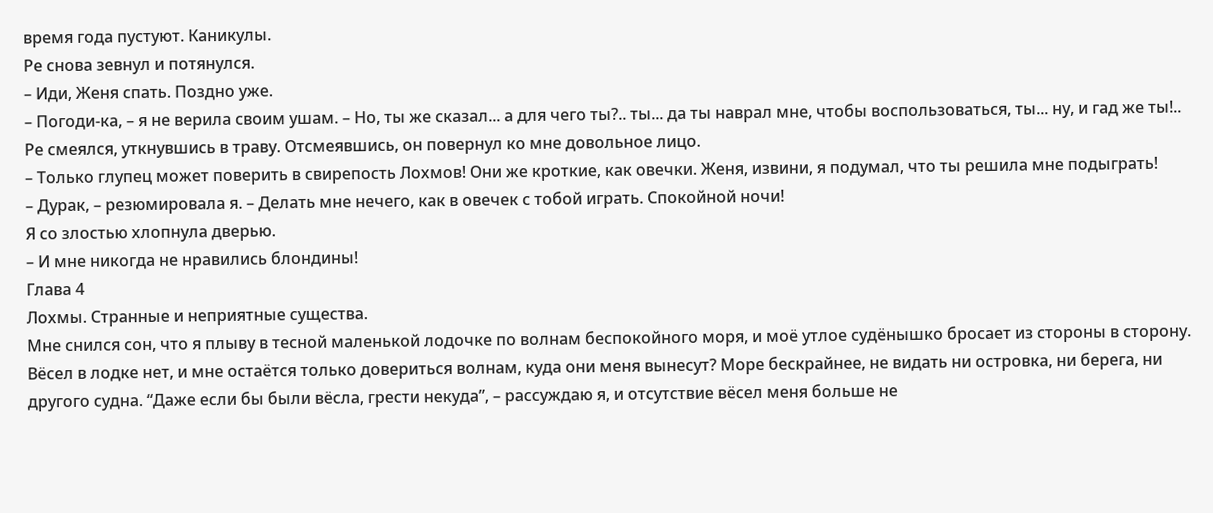время года пустуют. Каникулы.
Ре снова зевнул и потянулся.
– Иди, Женя спать. Поздно уже.
– Погоди-ка, – я не верила своим ушам. – Но, ты же сказал... а для чего ты?.. ты... да ты наврал мне, чтобы воспользоваться, ты... ну, и гад же ты!..
Ре смеялся, уткнувшись в траву. Отсмеявшись, он повернул ко мне довольное лицо.
– Только глупец может поверить в свирепость Лохмов! Они же кроткие, как овечки. Женя, извини, я подумал, что ты решила мне подыграть!
– Дурак, – резюмировала я. – Делать мне нечего, как в овечек с тобой играть. Спокойной ночи!
Я со злостью хлопнула дверью.
– И мне никогда не нравились блондины!
Глава 4
Лохмы. Странные и неприятные существа.
Мне снился сон, что я плыву в тесной маленькой лодочке по волнам беспокойного моря, и моё утлое судёнышко бросает из стороны в сторону. Вёсел в лодке нет, и мне остаётся только довериться волнам, куда они меня вынесут? Море бескрайнее, не видать ни островка, ни берега, ни другого судна. “Даже если бы были вёсла, грести некуда”, – рассуждаю я, и отсутствие вёсел меня больше не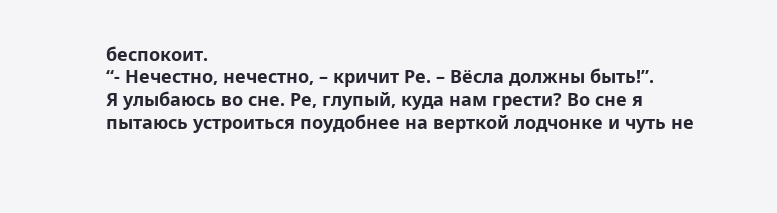беспокоит.
“- Нечестно, нечестно, – кричит Ре. – Вёсла должны быть!”.
Я улыбаюсь во сне. Ре, глупый, куда нам грести? Во сне я пытаюсь устроиться поудобнее на верткой лодчонке и чуть не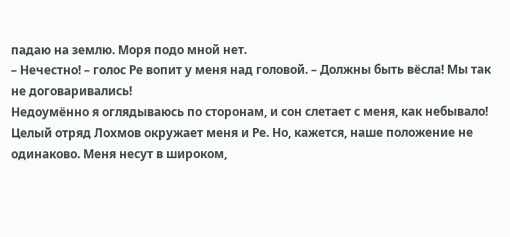падаю на землю. Моря подо мной нет.
– Нечестно! – голос Ре вопит у меня над головой. – Должны быть вёсла! Мы так не договаривались!
Недоумённо я оглядываюсь по сторонам, и сон слетает с меня, как небывало! Целый отряд Лохмов окружает меня и Ре. Но, кажется, наше положение не одинаково. Меня несут в широком,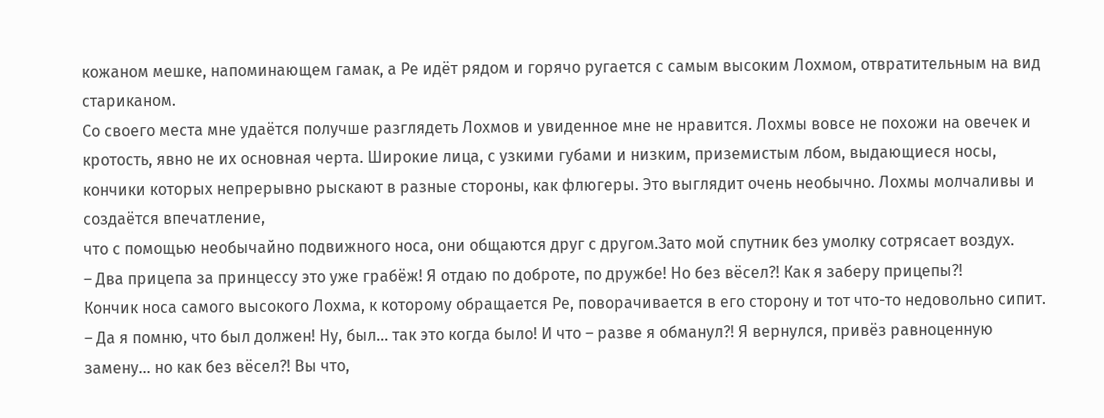кожаном мешке, напоминающем гамак, а Ре идёт рядом и горячо ругается с самым высоким Лохмом, отвратительным на вид стариканом.
Со своего места мне удаётся получше разглядеть Лохмов и увиденное мне не нравится. Лохмы вовсе не похожи на овечек и кротость, явно не их основная черта. Широкие лица, с узкими губами и низким, приземистым лбом, выдающиеся носы, кончики которых непрерывно рыскают в разные стороны, как флюгеры. Это выглядит очень необычно. Лохмы молчаливы и создаётся впечатление,
что с помощью необычайно подвижного носа, они общаются друг с другом.Зато мой спутник без умолку сотрясает воздух.
– Два прицепа за принцессу это уже грабёж! Я отдаю по доброте, по дружбе! Но без вёсел?! Как я заберу прицепы?!
Кончик носа самого высокого Лохма, к которому обращается Ре, поворачивается в его сторону и тот что-то недовольно сипит.
– Да я помню, что был должен! Ну, был... так это когда было! И что – разве я обманул?! Я вернулся, привёз равноценную замену... но как без вёсел?! Вы что,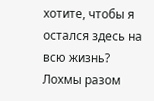хотите, чтобы я остался здесь на всю жизнь?
Лохмы разом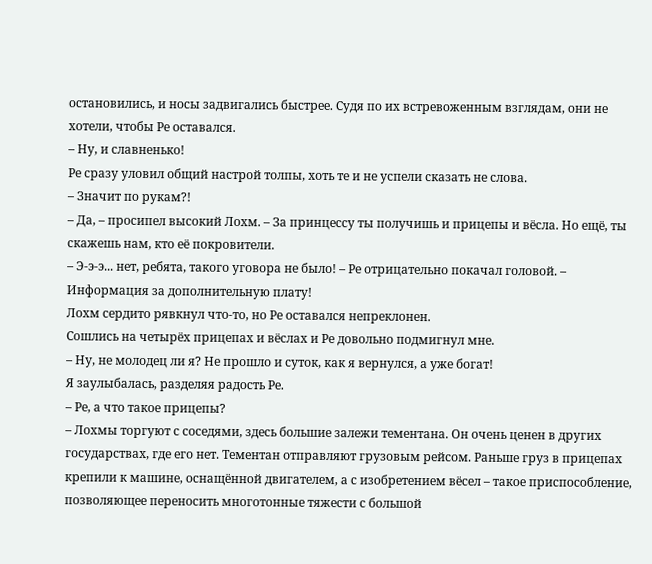остановились, и носы задвигались быстрее. Судя по их встревоженным взглядам, они не хотели, чтобы Ре оставался.
– Ну, и славненько!
Ре сразу уловил общий настрой толпы, хоть те и не успели сказать не слова.
– Значит по рукам?!
– Да, – просипел высокий Лохм. – За принцессу ты получишь и прицепы и вёсла. Но ещё, ты скажешь нам, кто её покровители.
– Э-э-э... нет, ребята, такого уговора не было! – Ре отрицательно покачал головой. – Информация за дополнительную плату!
Лохм сердито рявкнул что-то, но Ре оставался непреклонен.
Сошлись на четырёх прицепах и вёслах и Ре довольно подмигнул мне.
– Ну, не молодец ли я? Не прошло и суток, как я вернулся, а уже богат!
Я заулыбалась, разделяя радость Ре.
– Ре, а что такое прицепы?
– Лохмы торгуют с соседями, здесь большие залежи тементана. Он очень ценен в других государствах, где его нет. Тементан отправляют грузовым рейсом. Раньше груз в прицепах крепили к машине, оснащённой двигателем, а с изобретением вёсел – такое приспособление, позволяющее переносить многотонные тяжести с большой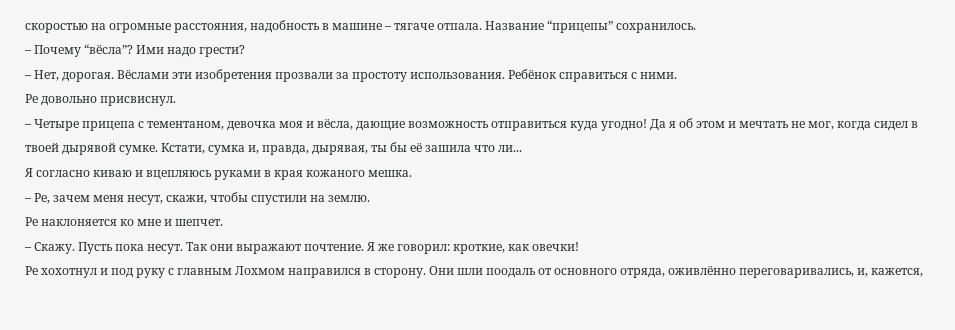скоростью на огромные расстояния, надобность в машине – тягаче отпала. Название “прицепы” сохранилось.
– Почему “вёсла”? Ими надо грести?
– Нет, дорогая. Вёслами эти изобретения прозвали за простоту использования. Ребёнок справиться с ними.
Ре довольно присвиснул.
– Четыре прицепа с тементаном, девочка моя и вёсла, дающие возможность отправиться куда угодно! Да я об этом и мечтать не мог, когда сидел в твоей дырявой сумке. Кстати, сумка и, правда, дырявая, ты бы её зашила что ли...
Я согласно киваю и вцепляюсь руками в края кожаного мешка.
– Ре, зачем меня несут, скажи, чтобы спустили на землю.
Ре наклоняется ко мне и шепчет.
– Скажу. Пусть пока несут. Так они выражают почтение. Я же говорил: кроткие, как овечки!
Ре хохотнул и под руку с главным Лохмом направился в сторону. Они шли поодаль от основного отряда, оживлённо переговаривались, и, кажется,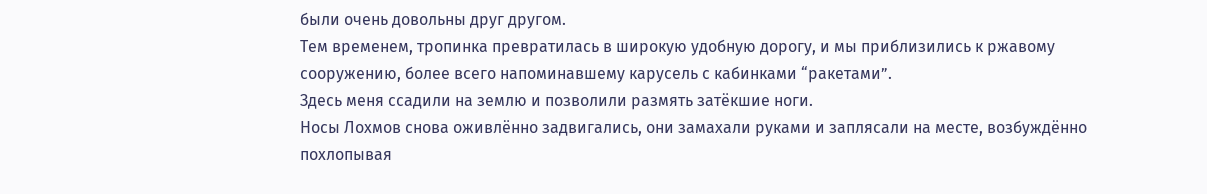были очень довольны друг другом.
Тем временем, тропинка превратилась в широкую удобную дорогу, и мы приблизились к ржавому сооружению, более всего напоминавшему карусель с кабинками “ракетами”.
Здесь меня ссадили на землю и позволили размять затёкшие ноги.
Носы Лохмов снова оживлённо задвигались, они замахали руками и заплясали на месте, возбуждённо похлопывая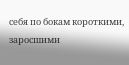себя по бокам короткими, заросшими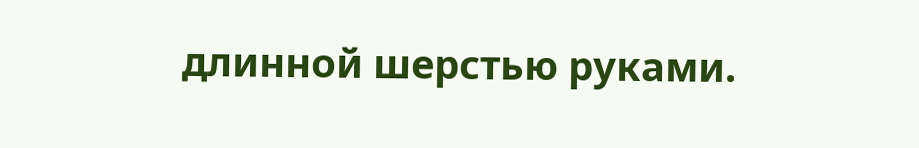длинной шерстью руками.